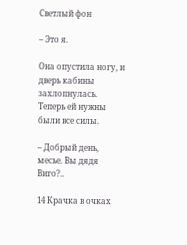Светлый фон

– Это я.

Она опустила ногу, и дверь кабины захлопнулась. Теперь ей нужны были все силы.

– Добрый день, месье. Вы дядя Виго?..

14 Крачка в очках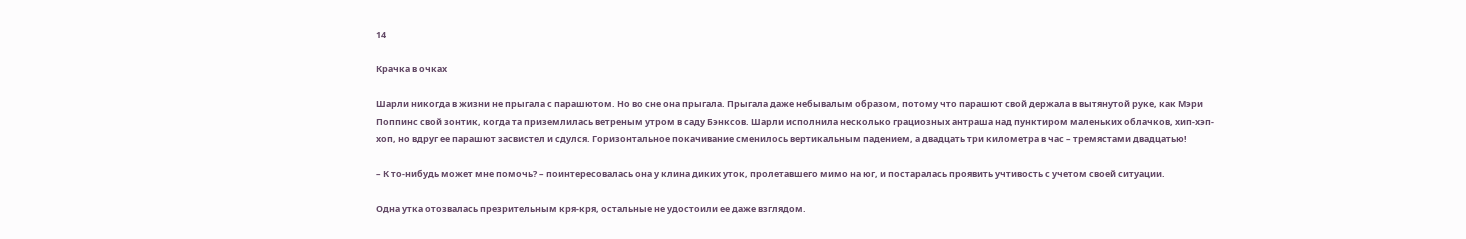14

Крачка в очках

Шарли никогда в жизни не прыгала с парашютом. Но во сне она прыгала. Прыгала даже небывалым образом, потому что парашют свой держала в вытянутой руке, как Мэри Поппинс свой зонтик, когда та приземлилась ветреным утром в саду Бэнксов. Шарли исполнила несколько грациозных антраша над пунктиром маленьких облачков, хип-хэп-хоп, но вдруг ее парашют засвистел и сдулся. Горизонтальное покачивание сменилось вертикальным падением, а двадцать три километра в час – тремястами двадцатью!

– К то-нибудь может мне помочь? – поинтересовалась она у клина диких уток, пролетавшего мимо на юг, и постаралась проявить учтивость с учетом своей ситуации.

Одна утка отозвалась презрительным кря-кря, остальные не удостоили ее даже взглядом.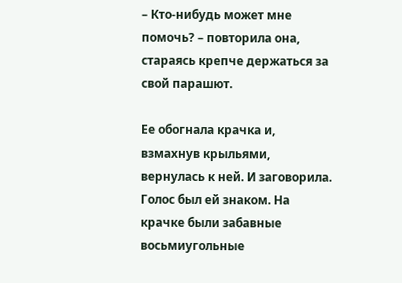– Кто-нибудь может мне помочь? – повторила она, стараясь крепче держаться за свой парашют.

Ее обогнала крачка и, взмахнув крыльями, вернулась к ней. И заговорила. Голос был ей знаком. На крачке были забавные восьмиугольные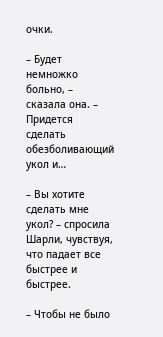очки.

– Будет немножко больно, – сказала она. – Придется сделать обезболивающий укол и…

– Вы хотите сделать мне укол? – спросила Шарли, чувствуя, что падает все быстрее и быстрее.

– Чтобы не было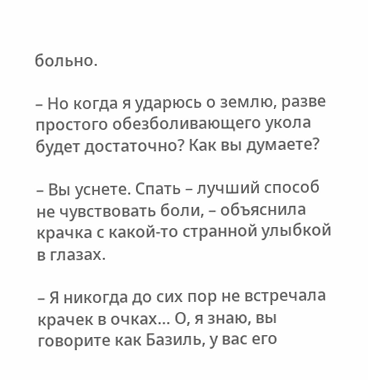больно.

– Но когда я ударюсь о землю, разве простого обезболивающего укола будет достаточно? Как вы думаете?

– Вы уснете. Спать – лучший способ не чувствовать боли, – объяснила крачка с какой-то странной улыбкой в глазах.

– Я никогда до сих пор не встречала крачек в очках… О, я знаю, вы говорите как Базиль, у вас его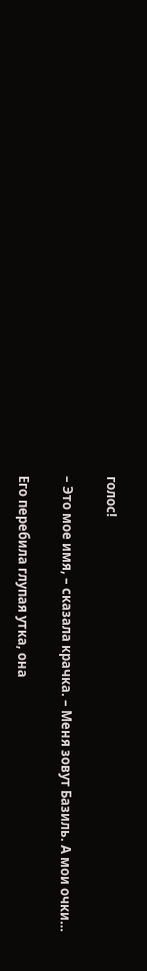голос!

– Это мое имя, – сказала крачка. – Меня зовут Базиль. А мои очки…

Его перебила глупая утка, она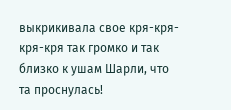выкрикивала свое кря-кря-кря-кря так громко и так близко к ушам Шарли, что та проснулась!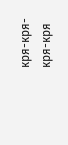кря-кря-кря-кря